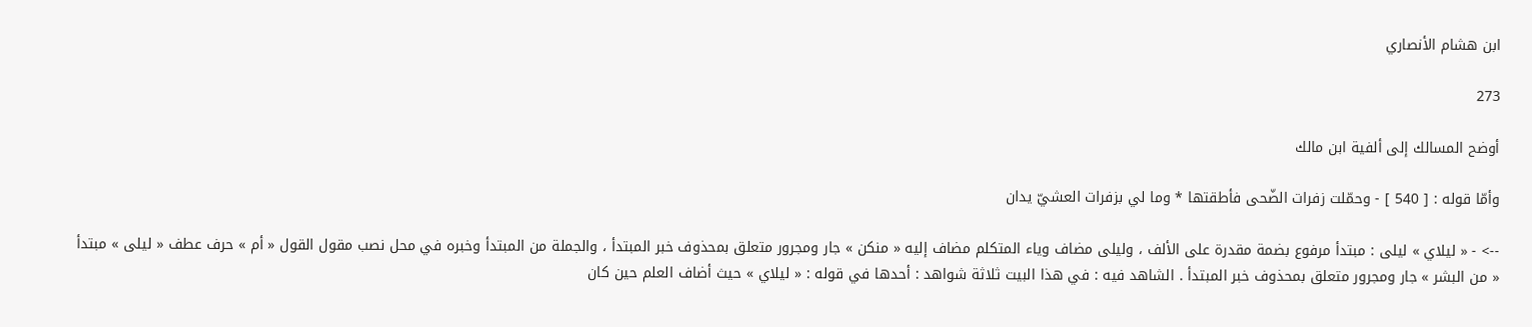ابن هشام الأنصاري

273

أوضح المسالك إلى ألفية ابن مالك

وأمّا قوله : [ 540 ] - وحمّلت زفرات الضّحى فأطقتها * وما لي بزفرات العشيّ يدان

--> - « ليلاي » ليلى : مبتدأ مرفوع بضمة مقدرة على الألف ، وليلى مضاف وياء المتكلم مضاف إليه « منكن » جار ومجرور متعلق بمحذوف خبر المبتدأ ، والجملة من المبتدأ وخبره في محل نصب مقول القول « أم » حرف عطف « ليلى » مبتدأ « من البشر » جار ومجرور متعلق بمحذوف خبر المبتدأ . الشاهد فيه : في هذا البيت ثلاثة شواهد : أحدها في قوله : « ليلاي » حيث أضاف العلم حين كان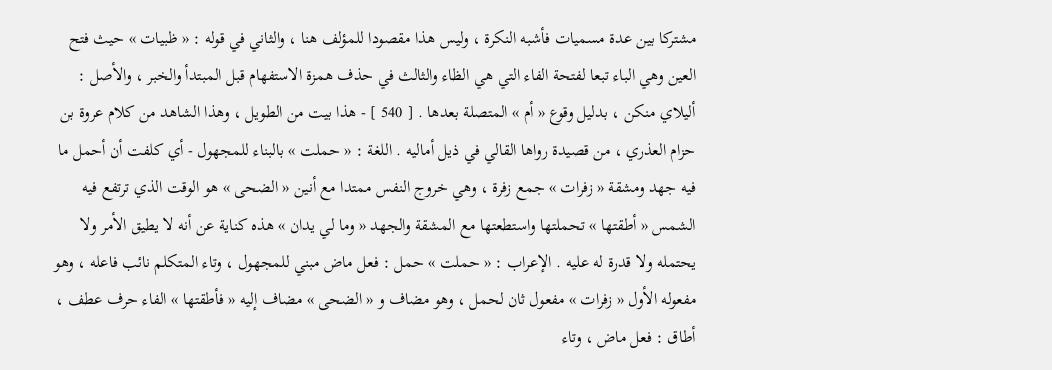مشتركا بين عدة مسميات فأشبه النكرة ، وليس هذا مقصودا للمؤلف هنا ، والثاني في قوله : « ظبيات » حيث فتح العين وهي الباء تبعا لفتحة الفاء التي هي الظاء والثالث في حذف همزة الاستفهام قبل المبتدأ والخبر ، والأصل : أليلاي منكن ، بدليل وقوع « أم » المتصلة بعدها . [ 540 ] - هذا بيت من الطويل ، وهذا الشاهد من كلام عروة بن حزام العذري ، من قصيدة رواها القالي في ذيل أماليه . اللغة : « حملت » بالبناء للمجهول - أي كلفت أن أحمل ما فيه جهد ومشقة « زفرات » جمع زفرة ، وهي خروج النفس ممتدا مع أنين « الضحى » هو الوقت الذي ترتفع فيه الشمس « أطقتها » تحملتها واستطعتها مع المشقة والجهد « وما لي يدان » هذه كناية عن أنه لا يطيق الأمر ولا يحتمله ولا قدرة له عليه . الإعراب : « حملت » حمل : فعل ماض مبني للمجهول ، وتاء المتكلم نائب فاعله ، وهو مفعوله الأول « زفرات » مفعول ثان لحمل ، وهو مضاف و « الضحى » مضاف إليه « فأطقتها » الفاء حرف عطف ، أطاق : فعل ماض ، وتاء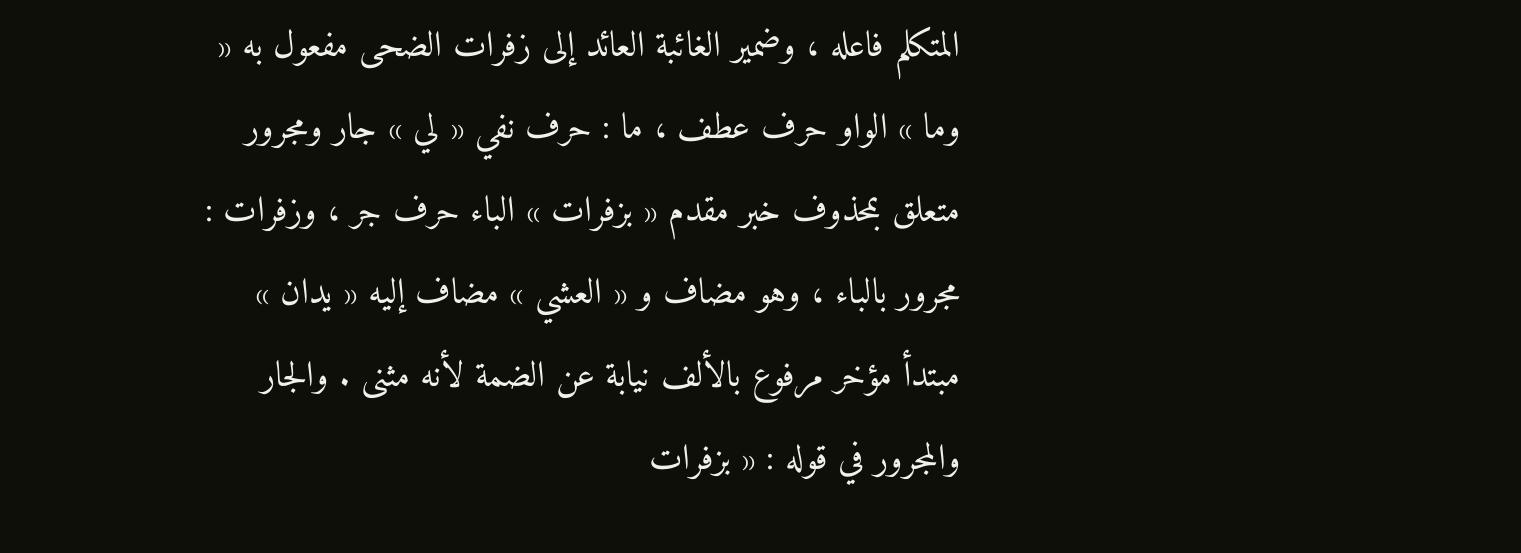المتكلم فاعله ، وضمير الغائبة العائد إلى زفرات الضحى مفعول به « وما » الواو حرف عطف ، ما : حرف نفي « لي » جار ومجرور متعلق بمحذوف خبر مقدم « بزفرات » الباء حرف جر ، وزفرات : مجرور بالباء ، وهو مضاف و « العشي » مضاف إليه « يدان » مبتدأ مؤخر مرفوع بالألف نيابة عن الضمة لأنه مثنى . والجار والمجرور في قوله : « بزفرات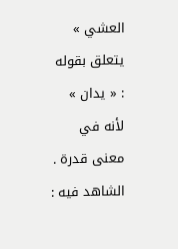العشي » يتعلق بقوله : « يدان » لأنه في معنى قدرة . الشاهد فيه :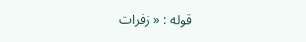قوله : « زفرات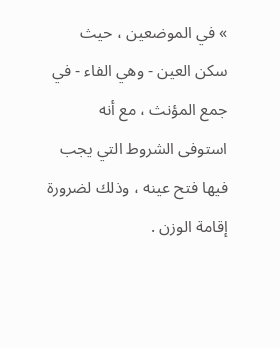» في الموضعين ، حيث سكن العين - وهي الفاء - في جمع المؤنث ، مع أنه استوفى الشروط التي يجب فيها فتح عينه ، وذلك لضرورة إقامة الوزن .